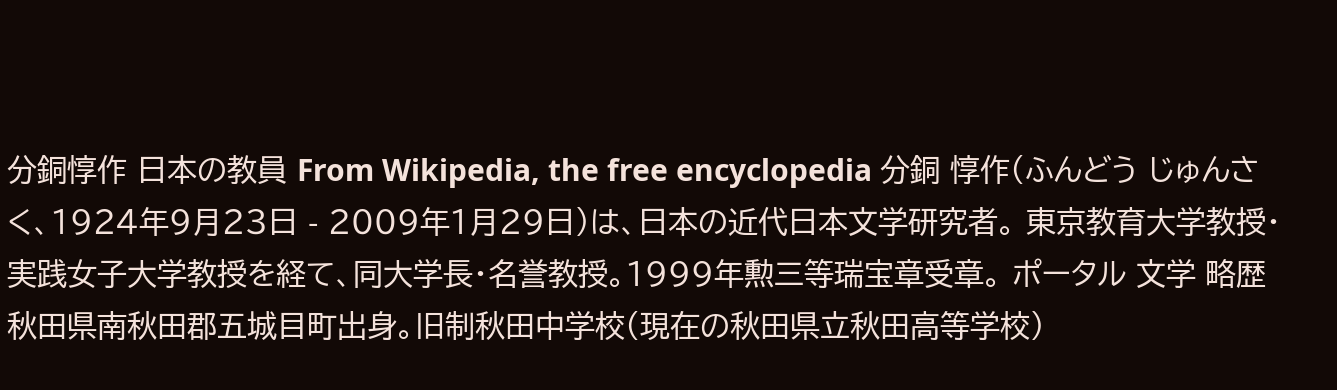分銅惇作 日本の教員 From Wikipedia, the free encyclopedia 分銅 惇作(ふんどう じゅんさく、1924年9月23日 - 2009年1月29日)は、日本の近代日本文学研究者。 東京教育大学教授・実践女子大学教授を経て、同大学長・名誉教授。1999年勲三等瑞宝章受章。 ポータル 文学 略歴 秋田県南秋田郡五城目町出身。旧制秋田中学校(現在の秋田県立秋田高等学校)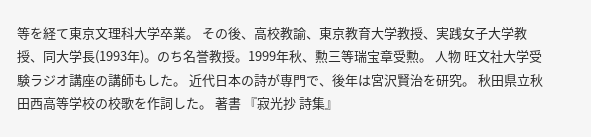等を経て東京文理科大学卒業。 その後、高校教諭、東京教育大学教授、実践女子大学教授、同大学長(1993年)。のち名誉教授。1999年秋、勲三等瑞宝章受勲。 人物 旺文社大学受験ラジオ講座の講師もした。 近代日本の詩が専門で、後年は宮沢賢治を研究。 秋田県立秋田西高等学校の校歌を作詞した。 著書 『寂光抄 詩集』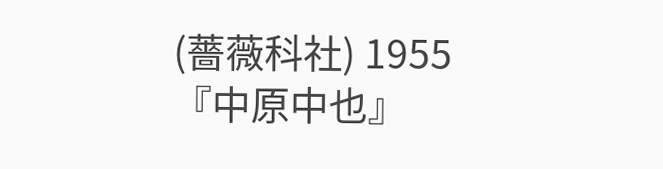(薔薇科社) 1955 『中原中也』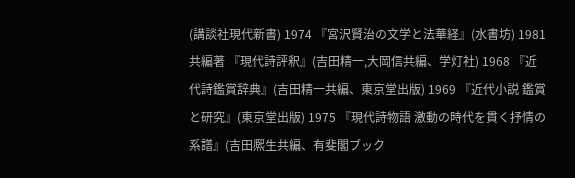(講談社現代新書) 1974 『宮沢賢治の文学と法華経』(水書坊) 1981 共編著 『現代詩評釈』(吉田精一,大岡信共編、学灯社) 1968 『近代詩鑑賞辞典』(吉田精一共編、東京堂出版) 1969 『近代小説 鑑賞と研究』(東京堂出版) 1975 『現代詩物語 激動の時代を貫く抒情の系譜』(吉田熈生共編、有斐閣ブック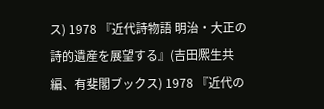ス) 1978 『近代詩物語 明治・大正の詩的遺産を展望する』(吉田熈生共編、有斐閣ブックス) 1978 『近代の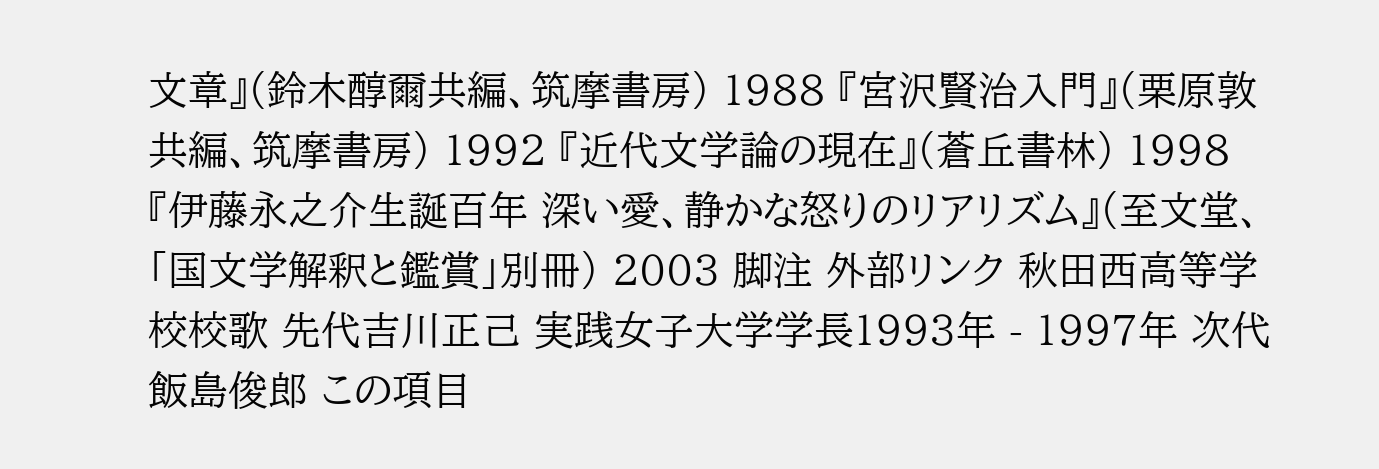文章』(鈴木醇爾共編、筑摩書房) 1988 『宮沢賢治入門』(栗原敦共編、筑摩書房) 1992 『近代文学論の現在』(蒼丘書林) 1998 『伊藤永之介生誕百年 深い愛、静かな怒りのリアリズム』(至文堂、「国文学解釈と鑑賞」別冊) 2003 脚注 外部リンク 秋田西高等学校校歌 先代吉川正己 実践女子大学学長1993年 - 1997年 次代飯島俊郎 この項目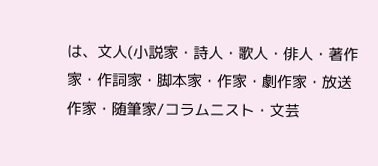は、文人(小説家・詩人・歌人・俳人・著作家・作詞家・脚本家・作家・劇作家・放送作家・随筆家/コラムニスト・文芸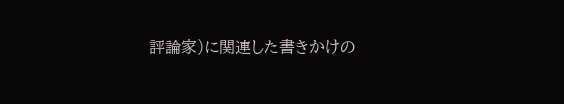評論家)に関連した書きかけの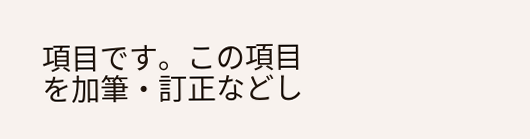項目です。この項目を加筆・訂正などし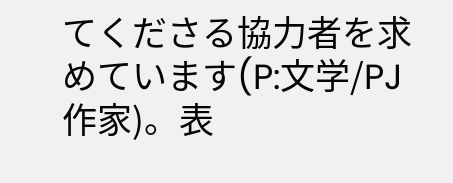てくださる協力者を求めています(P:文学/PJ作家)。表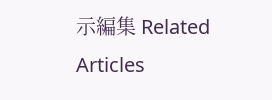示編集 Related Articles